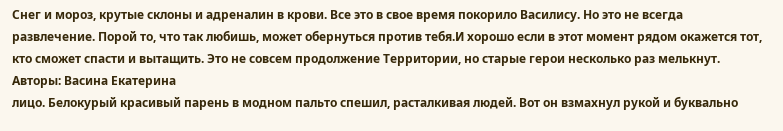Снег и мороз, крутые склоны и адреналин в крови. Все это в свое время покорило Василису. Но это не всегда развлечение. Порой то, что так любишь, может обернуться против тебя.И хорошо если в этот момент рядом окажется тот, кто сможет спасти и вытащить. Это не совсем продолжение Территории, но старые герои несколько раз мелькнут.
Авторы: Васина Екатерина
лицо. Белокурый красивый парень в модном пальто спешил, расталкивая людей. Вот он взмахнул рукой и буквально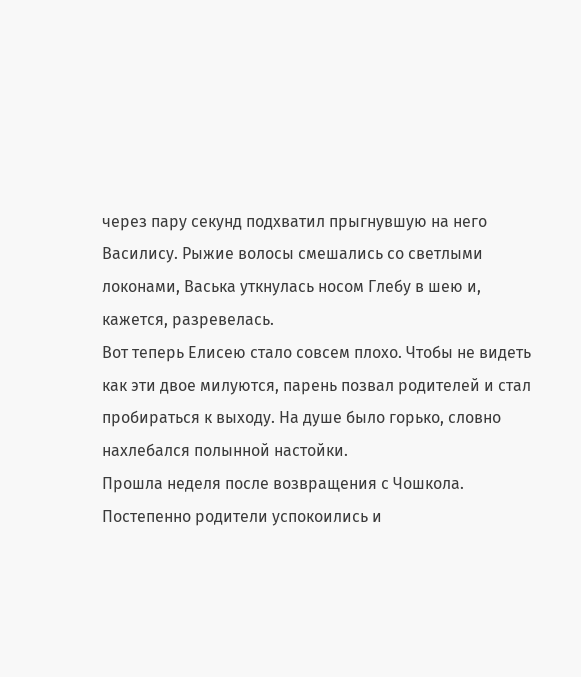через пару секунд подхватил прыгнувшую на него Василису. Рыжие волосы смешались со светлыми локонами, Васька уткнулась носом Глебу в шею и, кажется, разревелась.
Вот теперь Елисею стало совсем плохо. Чтобы не видеть как эти двое милуются, парень позвал родителей и стал пробираться к выходу. На душе было горько, словно нахлебался полынной настойки.
Прошла неделя после возвращения с Чошкола. Постепенно родители успокоились и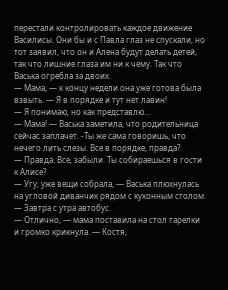перестали контролировать каждое движение Василисы. Они бы и с Павла глаз не спускали, но тот заявил, что он и Алена будут делать детей, так что лишние глаза им ни к чему. Так что Васька огребла за двоих.
— Мама, — к концу недели она уже готова была взвыть. — Я в порядке и тут нет лавин!
— Я понимаю, но как представлю…
— Мама! — Васька заметила, что родительница сейчас заплачет. -Ты же сама говоришь, что нечего лить слезы. Все в порядке, правда?
— Правда. Все, забыли. Ты собираешься в гости к Алисе?
— Угу, уже вещи собрала, — Васька плюхнулась на угловой диванчик рядом с кухонным столом. — Завтра с утра автобус.
— Отлично, — мама поставила на стол тарелки и громко крикнула. — Костя,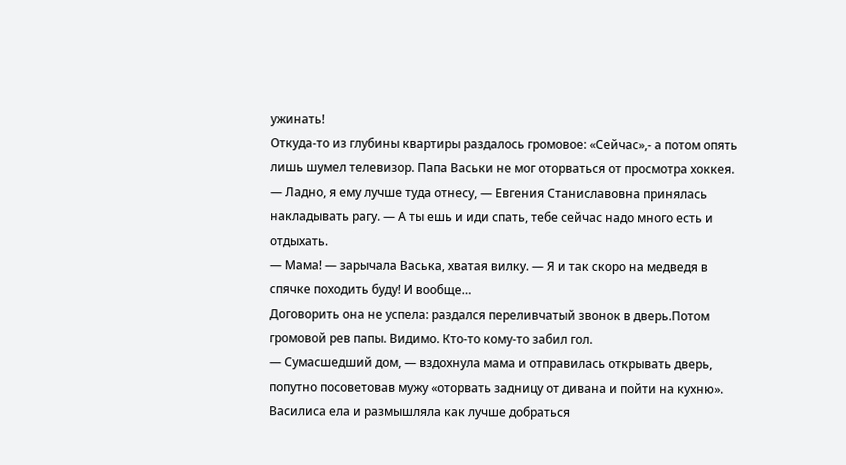ужинать!
Откуда-то из глубины квартиры раздалось громовое: «Сейчас»,- а потом опять лишь шумел телевизор. Папа Васьки не мог оторваться от просмотра хоккея.
— Ладно, я ему лучше туда отнесу, — Евгения Станиславовна принялась накладывать рагу. — А ты ешь и иди спать, тебе сейчас надо много есть и отдыхать.
— Мама! — зарычала Васька, хватая вилку. — Я и так скоро на медведя в спячке походить буду! И вообще…
Договорить она не успела: раздался переливчатый звонок в дверь.Потом громовой рев папы. Видимо. Кто-то кому-то забил гол.
— Сумасшедший дом, — вздохнула мама и отправилась открывать дверь, попутно посоветовав мужу «оторвать задницу от дивана и пойти на кухню».
Василиса ела и размышляла как лучше добраться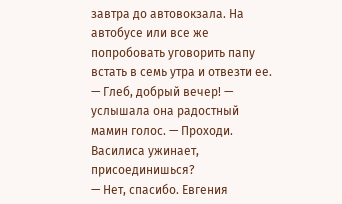завтра до автовокзала. На автобусе или все же попробовать уговорить папу встать в семь утра и отвезти ее.
— Глеб, добрый вечер! — услышала она радостный мамин голос. — Проходи. Василиса ужинает, присоединишься?
— Нет, спасибо. Евгения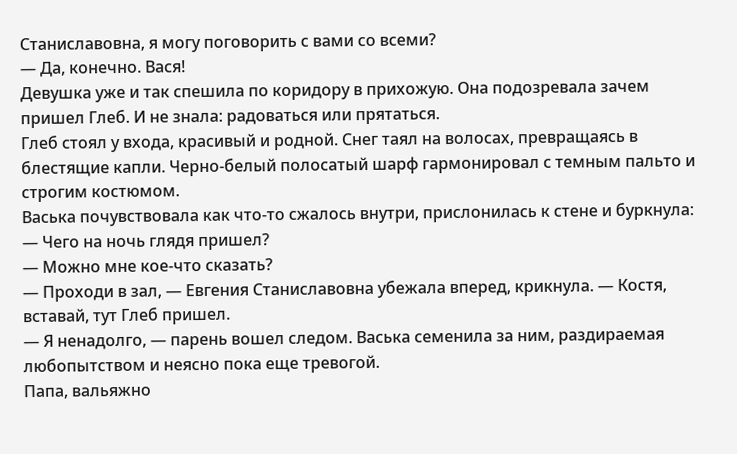Станиславовна, я могу поговорить с вами со всеми?
— Да, конечно. Вася!
Девушка уже и так спешила по коридору в прихожую. Она подозревала зачем пришел Глеб. И не знала: радоваться или прятаться.
Глеб стоял у входа, красивый и родной. Снег таял на волосах, превращаясь в блестящие капли. Черно-белый полосатый шарф гармонировал с темным пальто и строгим костюмом.
Васька почувствовала как что-то сжалось внутри, прислонилась к стене и буркнула:
— Чего на ночь глядя пришел?
— Можно мне кое-что сказать?
— Проходи в зал, — Евгения Станиславовна убежала вперед, крикнула. — Костя, вставай, тут Глеб пришел.
— Я ненадолго, — парень вошел следом. Васька семенила за ним, раздираемая любопытством и неясно пока еще тревогой.
Папа, вальяжно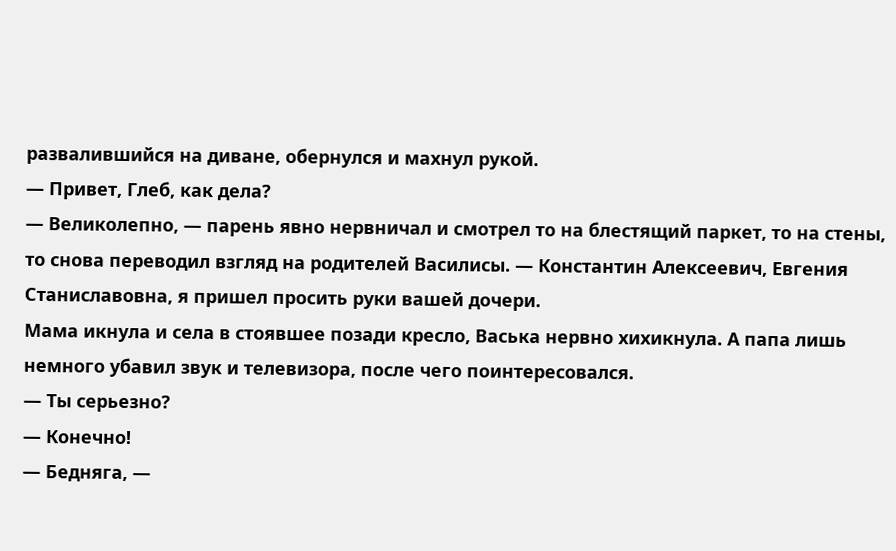развалившийся на диване, обернулся и махнул рукой.
— Привет, Глеб, как дела?
— Великолепно, — парень явно нервничал и смотрел то на блестящий паркет, то на стены, то снова переводил взгляд на родителей Василисы. — Константин Алексеевич, Евгения Станиславовна, я пришел просить руки вашей дочери.
Мама икнула и села в стоявшее позади кресло, Васька нервно хихикнула. А папа лишь немного убавил звук и телевизора, после чего поинтересовался.
— Ты серьезно?
— Конечно!
— Бедняга, —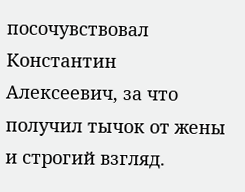посочувствовал Константин Алексеевич, за что получил тычок от жены и строгий взгляд.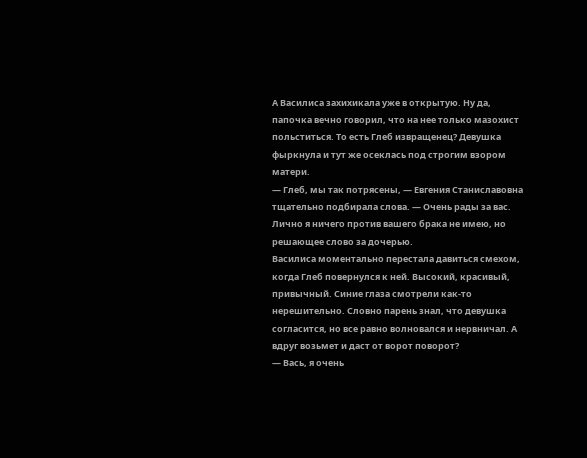А Василиса захихикала уже в открытую. Ну да, папочка вечно говорил, что на нее только мазохист польститься. То есть Глеб извращенец? Девушка фыркнула и тут же осеклась под строгим взором матери.
— Глеб, мы так потрясены, — Евгения Станиславовна тщательно подбирала слова. — Очень рады за вас. Лично я ничего против вашего брака не имею, но решающее слово за дочерью.
Василиса моментально перестала давиться смехом, когда Глеб повернулся к ней. Высокий, красивый, привычный. Синие глаза смотрели как-то нерешительно. Словно парень знал, что девушка согласится, но все равно волновался и нервничал. А вдруг возьмет и даст от ворот поворот?
— Вась, я очень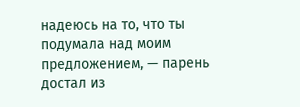надеюсь на то, что ты подумала над моим предложением, — парень достал из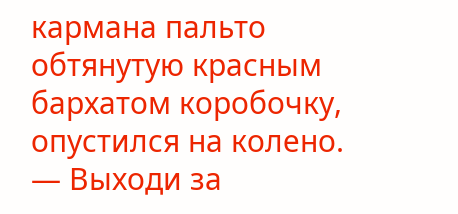кармана пальто обтянутую красным бархатом коробочку, опустился на колено. — Выходи за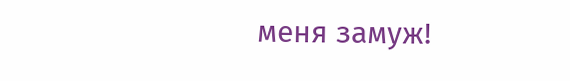меня замуж!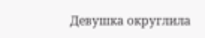Девушка округлила